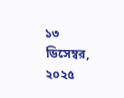১৩ ডিসেম্বর, ২০২৫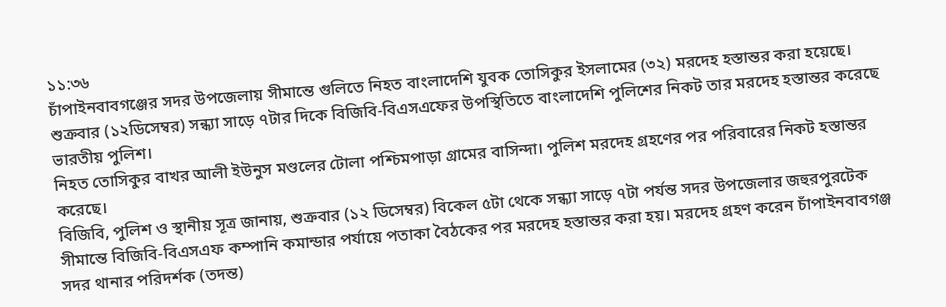১১:৩৬
চাঁপাইনবাবগঞ্জের সদর উপজেলায় সীমান্তে গুলিতে নিহত বাংলাদেশি যুবক তোসিকুর ইসলামের (৩২) মরদেহ হস্তান্তর করা হয়েছে। শুক্রবার (১২ডিসেম্বর) সন্ধ্যা সাড়ে ৭টার দিকে বিজিবি-বিএসএফের উপস্থিতিতে বাংলাদেশি পুলিশের নিকট তার মরদেহ হস্তান্তর করেছে ভারতীয় পুলিশ।
নিহত তোসিকুর বাখর আলী ইউনুস মণ্ডলের টোলা পশ্চিমপাড়া গ্রামের বাসিন্দা। পুলিশ মরদেহ গ্রহণের পর পরিবারের নিকট হস্তান্তর করেছে।
বিজিবি, পুলিশ ও স্থানীয় সূত্র জানায়, শুক্রবার (১২ ডিসেম্বর) বিকেল ৫টা থেকে সন্ধ্যা সাড়ে ৭টা পর্যন্ত সদর উপজেলার জহুরপুরটেক সীমান্তে বিজিবি-বিএসএফ কম্পানি কমান্ডার পর্যায়ে পতাকা বৈঠকের পর মরদেহ হস্তান্তর করা হয়। মরদেহ গ্রহণ করেন চাঁপাইনবাবগঞ্জ সদর থানার পরিদর্শক (তদন্ত)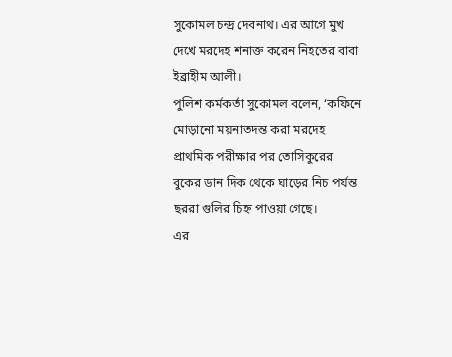সুকোমল চন্দ্র দেবনাথ। এর আগে মুখ দেখে মরদেহ শনাক্ত করেন নিহতের বাবা ইব্রাহীম আলী।
পুলিশ কর্মকর্তা সুকোমল বলেন, ‘কফিনে মোড়ানো ময়নাতদন্ত করা মরদেহ প্রাথমিক পরীক্ষার পর তোসিকুরের বুকের ডান দিক থেকে ঘাড়ের নিচ পর্যন্ত ছররা গুলির চিহ্ন পাওয়া গেছে।
এর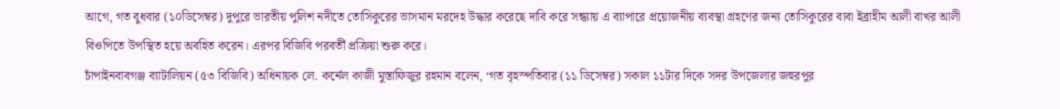আগে, গত বুধবার (১০ডিসেম্বর) দুপুরে ভারতীয় পুলিশ নদীতে তোসিকুরের ভাসমান মরদেহ উদ্ধার করেছে দাবি করে সন্ধ্যায় এ ব্যাপারে প্রয়োজনীয় ব্যবস্থা গ্রহণের জন্য তোসিকুরের বাবা ইব্রাহীম আলী বাখর আলী বিওপিতে উপস্থিত হয়ে অবহিত করেন। এরপর বিজিবি পরবর্তী প্রক্রিয়া শুরু করে।
চাঁপাইনবাবগঞ্জ ব্যাটালিয়ন (৫৩ বিজিবি) অধিনায়ক লে. কর্নেল কাজী মুস্তাফিজুর রহমান বলেন, ‘গত বৃহস্পতিবার (১১ ডিসেম্বর) সকাল ১১টার দিকে সদর উপজেলার জহুরপুর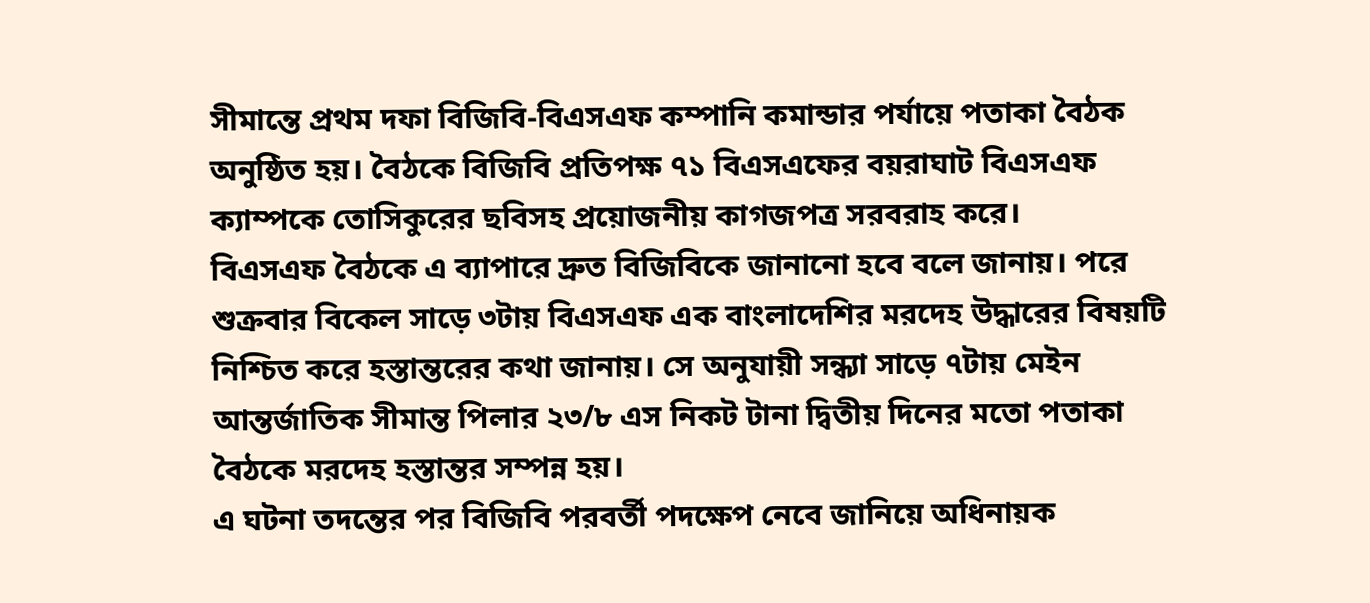সীমান্তে প্রথম দফা বিজিবি-বিএসএফ কম্পানি কমান্ডার পর্যায়ে পতাকা বৈঠক অনুষ্ঠিত হয়। বৈঠকে বিজিবি প্রতিপক্ষ ৭১ বিএসএফের বয়রাঘাট বিএসএফ ক্যাম্পকে তোসিকুরের ছবিসহ প্রয়োজনীয় কাগজপত্র সরবরাহ করে।
বিএসএফ বৈঠকে এ ব্যাপারে দ্রুত বিজিবিকে জানানো হবে বলে জানায়। পরে শুক্রবার বিকেল সাড়ে ৩টায় বিএসএফ এক বাংলাদেশির মরদেহ উদ্ধারের বিষয়টি নিশ্চিত করে হস্তান্তরের কথা জানায়। সে অনুযায়ী সন্ধ্যা সাড়ে ৭টায় মেইন আন্তর্জাতিক সীমান্ত পিলার ২৩/৮ এস নিকট টানা দ্বিতীয় দিনের মতো পতাকা বৈঠকে মরদেহ হস্তান্তর সম্পন্ন হয়।
এ ঘটনা তদন্তের পর বিজিবি পরবর্তী পদক্ষেপ নেবে জানিয়ে অধিনায়ক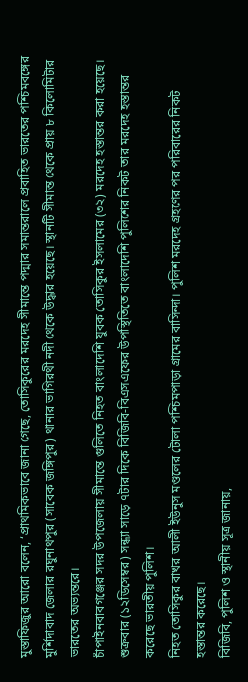মুস্তাফিজুর আরো বলেন, ‘প্রাথমিকভাবে জানা গেছে, তোসিকুরের মরদেহ সীমান্তে পদ্মার সমান্তরালে প্রবাহিত ভারতের পশ্চিমবঙ্গের মুর্শিদাবাদ জেলার রঘুনাথপুর (সাবেক জঙ্গিপুর) থানার ভাগিরথী নদী থেকে উদ্ধার হয়েছে। স্থানটি সীমান্ত থেকে প্রায় ৮ কিলোমিটার ভারতের অভ্যন্তরে।
চাঁপাইনবাবগঞ্জের সদর উপজেলায় সীমান্তে গুলিতে নিহত বাংলাদেশি যুবক তোসিকুর ইসলামের (৩২) মরদেহ হস্তান্তর করা হয়েছে। শুক্রবার (১২ডিসেম্বর) সন্ধ্যা সাড়ে ৭টার দিকে বিজিবি-বিএসএফের উপস্থিতিতে বাংলাদেশি পুলিশের নিকট তার মরদেহ হস্তান্তর করেছে ভারতীয় পুলিশ।
নিহত তোসিকুর বাখর আলী ইউনুস মণ্ডলের টোলা পশ্চিমপাড়া গ্রামের বাসিন্দা। পুলিশ মরদেহ গ্রহণের পর পরিবারের নিকট হস্তান্তর করেছে।
বিজিবি, পুলিশ ও স্থানীয় সূত্র জানায়,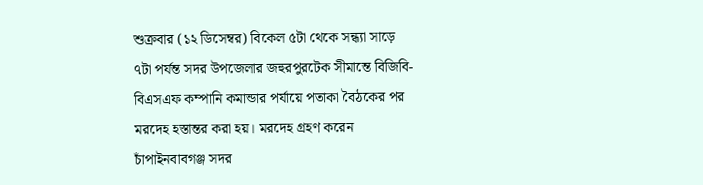শুক্রবার (১২ ডিসেম্বর) বিকেল ৫টা থেকে সন্ধ্যা সাড়ে ৭টা পর্যন্ত সদর উপজেলার জহুরপুরটেক সীমান্তে বিজিবি-বিএসএফ কম্পানি কমান্ডার পর্যায়ে পতাকা বৈঠকের পর মরদেহ হস্তান্তর করা হয়। মরদেহ গ্রহণ করেন চাঁপাইনবাবগঞ্জ সদর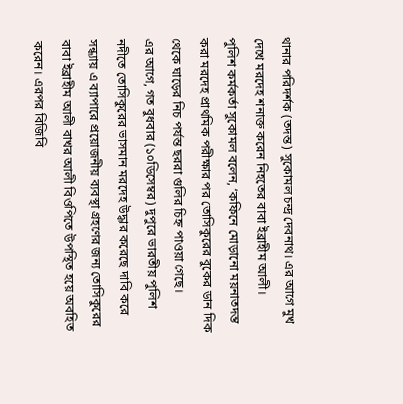থানার পরিদর্শক (তদন্ত) সুকোমল চন্দ্র দেবনাথ। এর আগে মুখ দেখে মরদেহ শনাক্ত করেন নিহতের বাবা ইব্রাহীম আলী।
পুলিশ কর্মকর্তা সুকোমল বলেন, ‘কফিনে মোড়ানো ময়নাতদন্ত করা মরদেহ প্রাথমিক পরীক্ষার পর তোসিকুরের বুকের ডান দিক থেকে ঘাড়ের নিচ পর্যন্ত ছররা গুলির চিহ্ন পাওয়া গেছে।
এর আগে, গত বুধবার (১০ডিসেম্বর) দুপুরে ভারতীয় পুলিশ নদীতে তোসিকুরের ভাসমান মরদেহ উদ্ধার করেছে দাবি করে সন্ধ্যায় এ ব্যাপারে প্রয়োজনীয় ব্যবস্থা গ্রহণের জন্য তোসিকুরের বাবা ইব্রাহীম আলী বাখর আলী বিওপিতে উপস্থিত হয়ে অবহিত করেন। এরপর বিজিবি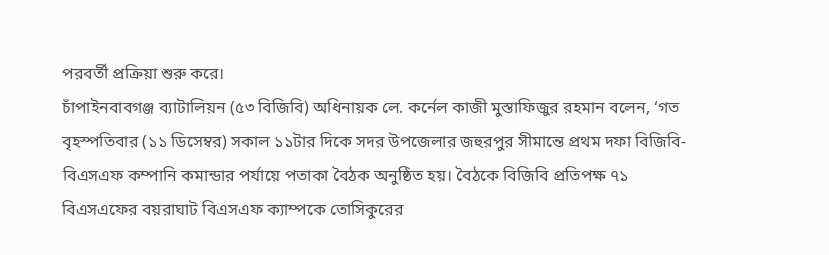পরবর্তী প্রক্রিয়া শুরু করে।
চাঁপাইনবাবগঞ্জ ব্যাটালিয়ন (৫৩ বিজিবি) অধিনায়ক লে. কর্নেল কাজী মুস্তাফিজুর রহমান বলেন, ‘গত বৃহস্পতিবার (১১ ডিসেম্বর) সকাল ১১টার দিকে সদর উপজেলার জহুরপুর সীমান্তে প্রথম দফা বিজিবি-বিএসএফ কম্পানি কমান্ডার পর্যায়ে পতাকা বৈঠক অনুষ্ঠিত হয়। বৈঠকে বিজিবি প্রতিপক্ষ ৭১ বিএসএফের বয়রাঘাট বিএসএফ ক্যাম্পকে তোসিকুরের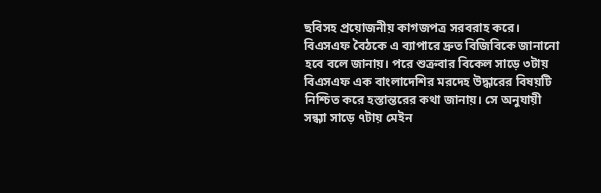ছবিসহ প্রয়োজনীয় কাগজপত্র সরবরাহ করে।
বিএসএফ বৈঠকে এ ব্যাপারে দ্রুত বিজিবিকে জানানো হবে বলে জানায়। পরে শুক্রবার বিকেল সাড়ে ৩টায় বিএসএফ এক বাংলাদেশির মরদেহ উদ্ধারের বিষয়টি নিশ্চিত করে হস্তান্তরের কথা জানায়। সে অনুযায়ী সন্ধ্যা সাড়ে ৭টায় মেইন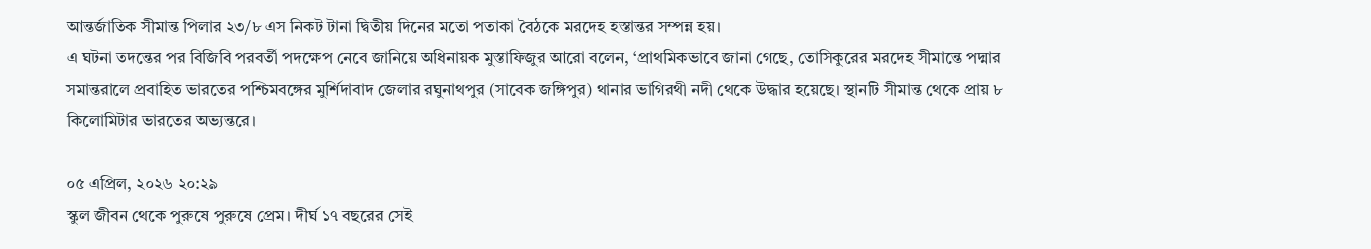আন্তর্জাতিক সীমান্ত পিলার ২৩/৮ এস নিকট টানা দ্বিতীয় দিনের মতো পতাকা বৈঠকে মরদেহ হস্তান্তর সম্পন্ন হয়।
এ ঘটনা তদন্তের পর বিজিবি পরবর্তী পদক্ষেপ নেবে জানিয়ে অধিনায়ক মুস্তাফিজুর আরো বলেন, ‘প্রাথমিকভাবে জানা গেছে, তোসিকুরের মরদেহ সীমান্তে পদ্মার সমান্তরালে প্রবাহিত ভারতের পশ্চিমবঙ্গের মুর্শিদাবাদ জেলার রঘুনাথপুর (সাবেক জঙ্গিপুর) থানার ভাগিরথী নদী থেকে উদ্ধার হয়েছে। স্থানটি সীমান্ত থেকে প্রায় ৮ কিলোমিটার ভারতের অভ্যন্তরে।

০৫ এপ্রিল, ২০২৬ ২০:২৯
স্কুল জীবন থেকে পুরুষে পুরুষে প্রেম। দীর্ঘ ১৭ বছরের সেই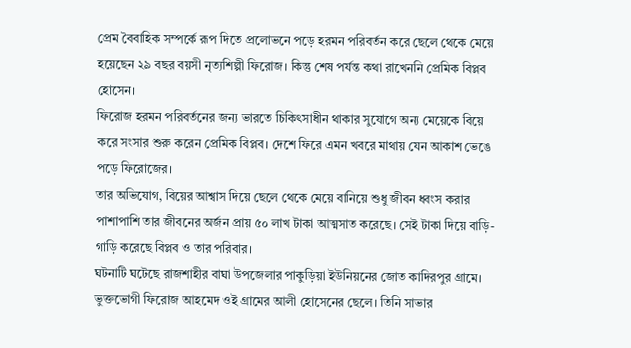প্রেম বৈবাহিক সম্পর্কে রূপ দিতে প্রলোভনে পড়ে হরমন পরিবর্তন করে ছেলে থেকে মেয়ে হয়েছেন ২৯ বছর বয়সী নৃত্যশিল্পী ফিরোজ। কিন্তু শেষ পর্যন্ত কথা রাখেননি প্রেমিক বিপ্লব হোসেন।
ফিরোজ হরমন পরিবর্তনের জন্য ভারতে চিকিৎসাধীন থাকার সুযোগে অন্য মেয়েকে বিয়ে করে সংসার শুরু করেন প্রেমিক বিপ্লব। দেশে ফিরে এমন খবরে মাথায় যেন আকাশ ভেঙে পড়ে ফিরোজের।
তার অভিযোগ, বিয়ের আশ্বাস দিয়ে ছেলে থেকে মেয়ে বানিয়ে শুধু জীবন ধ্বংস করার পাশাপাশি তার জীবনের অর্জন প্রায় ৫০ লাখ টাকা আত্মসাত করেছে। সেই টাকা দিয়ে বাড়ি-গাড়ি করেছে বিপ্লব ও তার পরিবার।
ঘটনাটি ঘটেছে রাজশাহীর বাঘা উপজেলার পাকুড়িয়া ইউনিয়নের জোত কাদিরপুর গ্রামে। ভুক্তভোগী ফিরোজ আহমেদ ওই গ্রামের আলী হোসেনের ছেলে। তিনি সাভার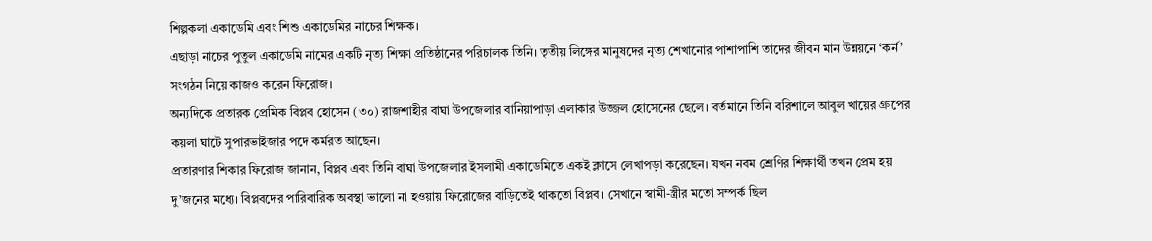শিল্পকলা একাডেমি এবং শিশু একাডেমির নাচের শিক্ষক।
এছাড়া নাচের পুতুল একাডেমি নামের একটি নৃত্য শিক্ষা প্রতিষ্ঠানের পরিচালক তিনি। তৃতীয় লিঙ্গের মানুষদের নৃত্য শেখানোর পাশাপাশি তাদের জীবন মান উন্নয়নে ‘কর্ন’ সংগঠন নিয়ে কাজও করেন ফিরোজ।
অন্যদিকে প্রতারক প্রেমিক বিপ্লব হোসেন (৩০) রাজশাহীর বাঘা উপজেলার বানিয়াপাড়া এলাকার উজ্জল হোসেনের ছেলে। বর্তমানে তিনি বরিশালে আবুল খায়ের গ্রুপের কয়লা ঘাটে সুপারভাইজার পদে কর্মরত আছেন।
প্রতারণার শিকার ফিরোজ জানান, বিপ্লব এবং তিনি বাঘা উপজেলার ইসলামী একাডেমিতে একই ক্লাসে লেখাপড়া করেছেন। যখন নবম শ্রেণির শিক্ষার্থী তখন প্রেম হয় দু’জনের মধ্যে। বিপ্লবদের পারিবারিক অবস্থা ভালো না হওয়ায় ফিরোজের বাড়িতেই থাকতো বিপ্লব। সেখানে স্বামী-স্ত্রীর মতো সম্পর্ক ছিল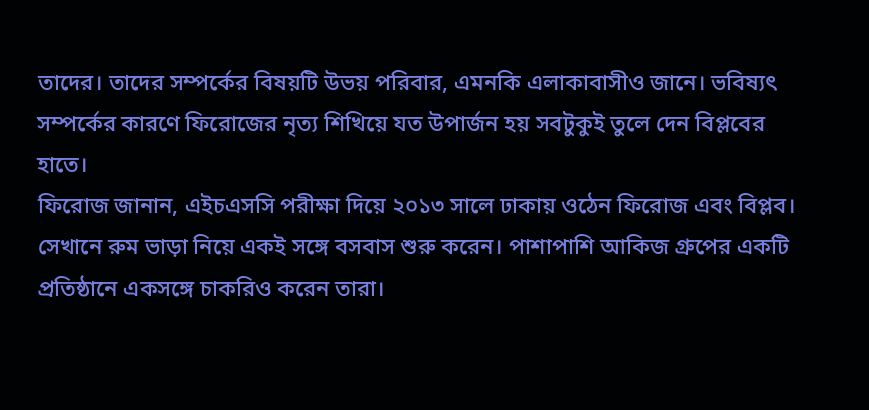তাদের। তাদের সম্পর্কের বিষয়টি উভয় পরিবার, এমনকি এলাকাবাসীও জানে। ভবিষ্যৎ সম্পর্কের কারণে ফিরোজের নৃত্য শিখিয়ে যত উপার্জন হয় সবটুকুই তুলে দেন বিপ্লবের হাতে।
ফিরোজ জানান, এইচএসসি পরীক্ষা দিয়ে ২০১৩ সালে ঢাকায় ওঠেন ফিরোজ এবং বিপ্লব। সেখানে রুম ভাড়া নিয়ে একই সঙ্গে বসবাস শুরু করেন। পাশাপাশি আকিজ গ্রুপের একটি প্রতিষ্ঠানে একসঙ্গে চাকরিও করেন তারা।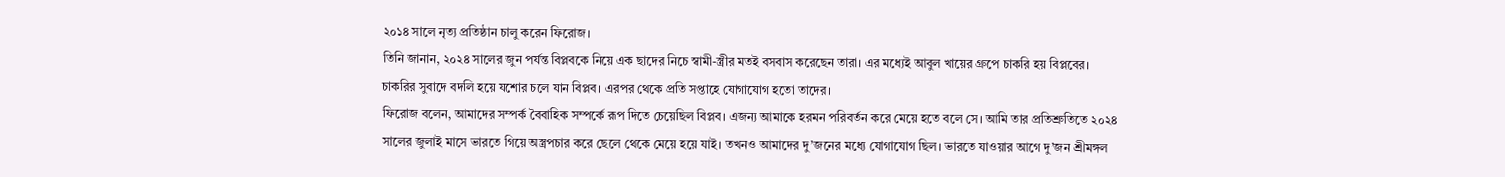২০১৪ সালে নৃত্য প্রতিষ্ঠান চালু করেন ফিরোজ।
তিনি জানান, ২০২৪ সালের জুন পর্যন্ত বিপ্লবকে নিয়ে এক ছাদের নিচে স্বামী-স্ত্রীর মতই বসবাস করেছেন তারা। এর মধ্যেই আবুল খায়ের গ্রুপে চাকরি হয় বিপ্লবের। চাকরির সুবাদে বদলি হয়ে যশোর চলে যান বিপ্লব। এরপর থেকে প্রতি সপ্তাহে যোগাযোগ হতো তাদের।
ফিরোজ বলেন, আমাদের সম্পর্ক বৈবাহিক সম্পর্কে রূপ দিতে চেয়েছিল বিপ্লব। এজন্য আমাকে হরমন পরিবর্তন করে মেয়ে হতে বলে সে। আমি তার প্রতিশ্রুতিতে ২০২৪ সালের জুলাই মাসে ভারতে গিয়ে অস্ত্রপচার করে ছেলে থেকে মেয়ে হয়ে যাই। তখনও আমাদের দু’জনের মধ্যে যোগাযোগ ছিল। ভারতে যাওয়ার আগে দু’জন শ্রীমঙ্গল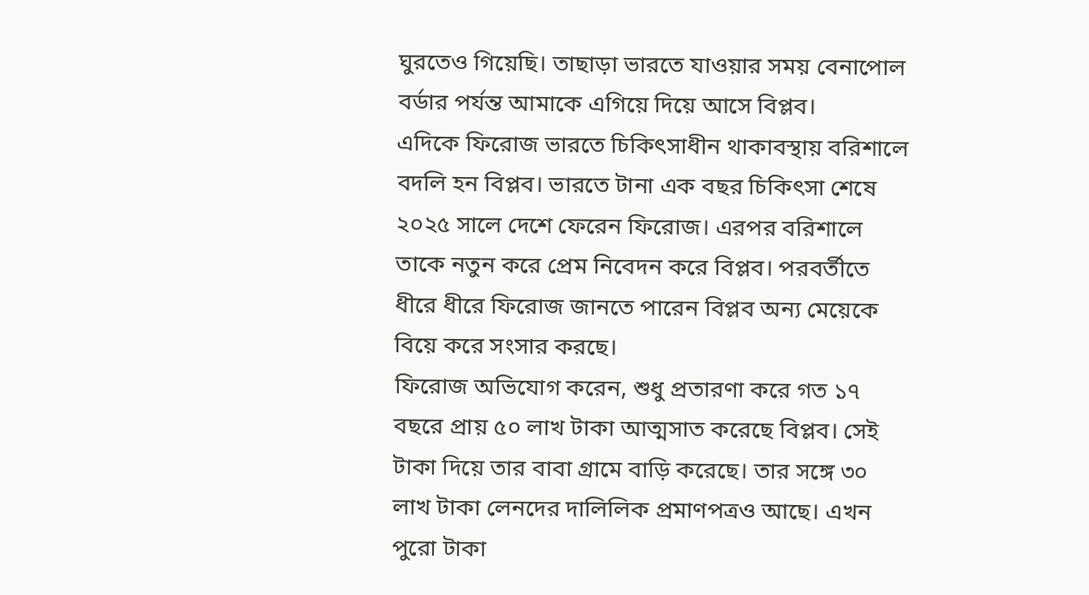ঘুরতেও গিয়েছি। তাছাড়া ভারতে যাওয়ার সময় বেনাপোল বর্ডার পর্যন্ত আমাকে এগিয়ে দিয়ে আসে বিপ্লব।
এদিকে ফিরোজ ভারতে চিকিৎসাধীন থাকাবস্থায় বরিশালে বদলি হন বিপ্লব। ভারতে টানা এক বছর চিকিৎসা শেষে ২০২৫ সালে দেশে ফেরেন ফিরোজ। এরপর বরিশালে তাকে নতুন করে প্রেম নিবেদন করে বিপ্লব। পরবর্তীতে ধীরে ধীরে ফিরোজ জানতে পারেন বিপ্লব অন্য মেয়েকে বিয়ে করে সংসার করছে।
ফিরোজ অভিযোগ করেন, শুধু প্রতারণা করে গত ১৭ বছরে প্রায় ৫০ লাখ টাকা আত্মসাত করেছে বিপ্লব। সেই টাকা দিয়ে তার বাবা গ্রামে বাড়ি করেছে। তার সঙ্গে ৩০ লাখ টাকা লেনদের দালিলিক প্রমাণপত্রও আছে। এখন পুরো টাকা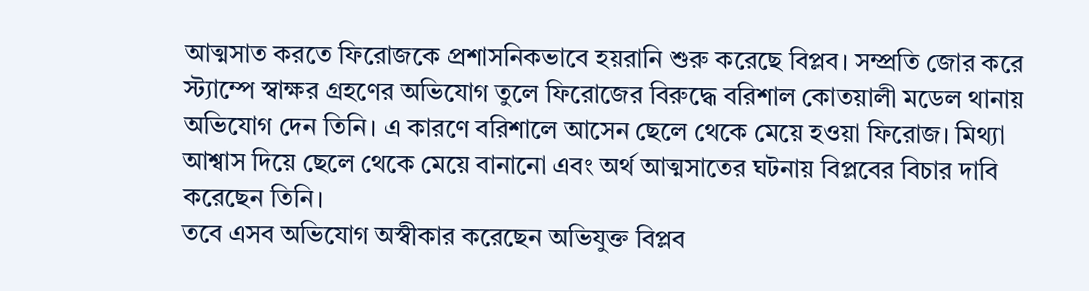আত্মসাত করতে ফিরোজকে প্রশাসনিকভাবে হয়রানি শুরু করেছে বিপ্লব। সম্প্রতি জোর করে স্ট্যাম্পে স্বাক্ষর গ্রহণের অভিযোগ তুলে ফিরোজের বিরুদ্ধে বরিশাল কোতয়ালী মডেল থানায় অভিযোগ দেন তিনি। এ কারণে বরিশালে আসেন ছেলে থেকে মেয়ে হওয়া ফিরোজ। মিথ্যা আশ্বাস দিয়ে ছেলে থেকে মেয়ে বানানো এবং অর্থ আত্মসাতের ঘটনায় বিপ্লবের বিচার দাবি করেছেন তিনি।
তবে এসব অভিযোগ অস্বীকার করেছেন অভিযুক্ত বিপ্লব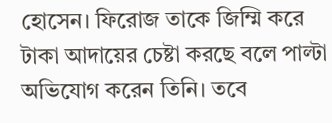হোসেন। ফিরোজ তাকে জিম্মি করে টাকা আদায়ের চেষ্টা করছে বলে পাল্টা অভিযোগ করেন তিনি। তবে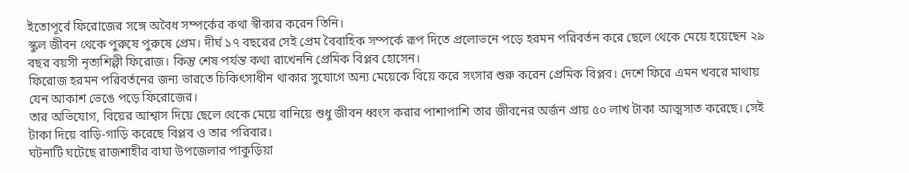ইতোপূর্বে ফিরোজের সঙ্গে অবৈধ সম্পর্কের কথা স্বীকার করেন তিনি।
স্কুল জীবন থেকে পুরুষে পুরুষে প্রেম। দীর্ঘ ১৭ বছরের সেই প্রেম বৈবাহিক সম্পর্কে রূপ দিতে প্রলোভনে পড়ে হরমন পরিবর্তন করে ছেলে থেকে মেয়ে হয়েছেন ২৯ বছর বয়সী নৃত্যশিল্পী ফিরোজ। কিন্তু শেষ পর্যন্ত কথা রাখেননি প্রেমিক বিপ্লব হোসেন।
ফিরোজ হরমন পরিবর্তনের জন্য ভারতে চিকিৎসাধীন থাকার সুযোগে অন্য মেয়েকে বিয়ে করে সংসার শুরু করেন প্রেমিক বিপ্লব। দেশে ফিরে এমন খবরে মাথায় যেন আকাশ ভেঙে পড়ে ফিরোজের।
তার অভিযোগ, বিয়ের আশ্বাস দিয়ে ছেলে থেকে মেয়ে বানিয়ে শুধু জীবন ধ্বংস করার পাশাপাশি তার জীবনের অর্জন প্রায় ৫০ লাখ টাকা আত্মসাত করেছে। সেই টাকা দিয়ে বাড়ি-গাড়ি করেছে বিপ্লব ও তার পরিবার।
ঘটনাটি ঘটেছে রাজশাহীর বাঘা উপজেলার পাকুড়িয়া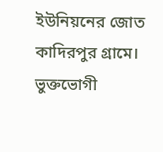ইউনিয়নের জোত কাদিরপুর গ্রামে। ভুক্তভোগী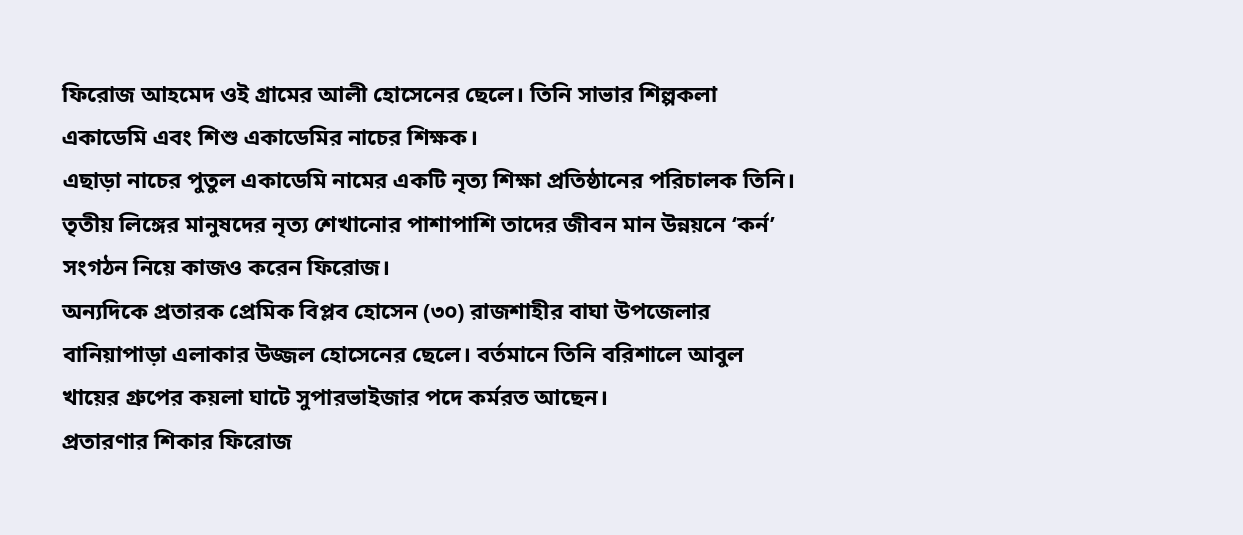ফিরোজ আহমেদ ওই গ্রামের আলী হোসেনের ছেলে। তিনি সাভার শিল্পকলা একাডেমি এবং শিশু একাডেমির নাচের শিক্ষক।
এছাড়া নাচের পুতুল একাডেমি নামের একটি নৃত্য শিক্ষা প্রতিষ্ঠানের পরিচালক তিনি। তৃতীয় লিঙ্গের মানুষদের নৃত্য শেখানোর পাশাপাশি তাদের জীবন মান উন্নয়নে ‘কর্ন’ সংগঠন নিয়ে কাজও করেন ফিরোজ।
অন্যদিকে প্রতারক প্রেমিক বিপ্লব হোসেন (৩০) রাজশাহীর বাঘা উপজেলার বানিয়াপাড়া এলাকার উজ্জল হোসেনের ছেলে। বর্তমানে তিনি বরিশালে আবুল খায়ের গ্রুপের কয়লা ঘাটে সুপারভাইজার পদে কর্মরত আছেন।
প্রতারণার শিকার ফিরোজ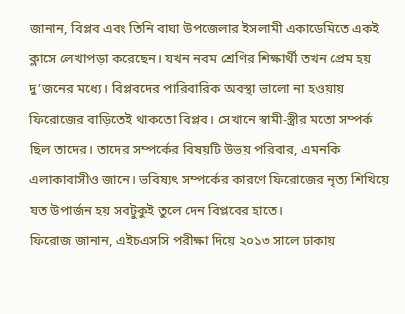জানান, বিপ্লব এবং তিনি বাঘা উপজেলার ইসলামী একাডেমিতে একই ক্লাসে লেখাপড়া করেছেন। যখন নবম শ্রেণির শিক্ষার্থী তখন প্রেম হয় দু’জনের মধ্যে। বিপ্লবদের পারিবারিক অবস্থা ভালো না হওয়ায় ফিরোজের বাড়িতেই থাকতো বিপ্লব। সেখানে স্বামী-স্ত্রীর মতো সম্পর্ক ছিল তাদের। তাদের সম্পর্কের বিষয়টি উভয় পরিবার, এমনকি এলাকাবাসীও জানে। ভবিষ্যৎ সম্পর্কের কারণে ফিরোজের নৃত্য শিখিয়ে যত উপার্জন হয় সবটুকুই তুলে দেন বিপ্লবের হাতে।
ফিরোজ জানান, এইচএসসি পরীক্ষা দিয়ে ২০১৩ সালে ঢাকায়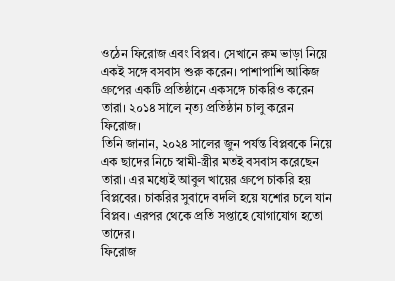ওঠেন ফিরোজ এবং বিপ্লব। সেখানে রুম ভাড়া নিয়ে একই সঙ্গে বসবাস শুরু করেন। পাশাপাশি আকিজ গ্রুপের একটি প্রতিষ্ঠানে একসঙ্গে চাকরিও করেন তারা। ২০১৪ সালে নৃত্য প্রতিষ্ঠান চালু করেন ফিরোজ।
তিনি জানান, ২০২৪ সালের জুন পর্যন্ত বিপ্লবকে নিয়ে এক ছাদের নিচে স্বামী-স্ত্রীর মতই বসবাস করেছেন তারা। এর মধ্যেই আবুল খায়ের গ্রুপে চাকরি হয় বিপ্লবের। চাকরির সুবাদে বদলি হয়ে যশোর চলে যান বিপ্লব। এরপর থেকে প্রতি সপ্তাহে যোগাযোগ হতো তাদের।
ফিরোজ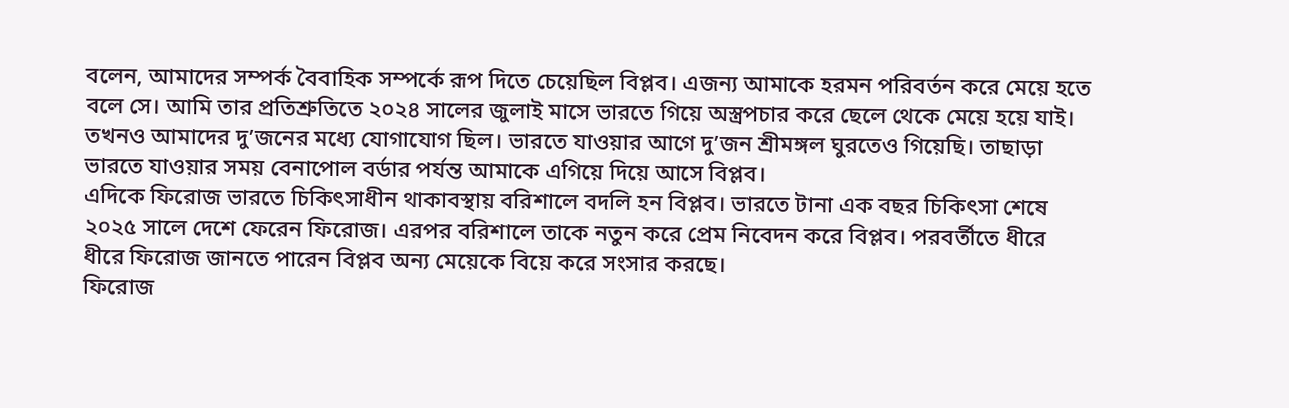বলেন, আমাদের সম্পর্ক বৈবাহিক সম্পর্কে রূপ দিতে চেয়েছিল বিপ্লব। এজন্য আমাকে হরমন পরিবর্তন করে মেয়ে হতে বলে সে। আমি তার প্রতিশ্রুতিতে ২০২৪ সালের জুলাই মাসে ভারতে গিয়ে অস্ত্রপচার করে ছেলে থেকে মেয়ে হয়ে যাই। তখনও আমাদের দু’জনের মধ্যে যোগাযোগ ছিল। ভারতে যাওয়ার আগে দু’জন শ্রীমঙ্গল ঘুরতেও গিয়েছি। তাছাড়া ভারতে যাওয়ার সময় বেনাপোল বর্ডার পর্যন্ত আমাকে এগিয়ে দিয়ে আসে বিপ্লব।
এদিকে ফিরোজ ভারতে চিকিৎসাধীন থাকাবস্থায় বরিশালে বদলি হন বিপ্লব। ভারতে টানা এক বছর চিকিৎসা শেষে ২০২৫ সালে দেশে ফেরেন ফিরোজ। এরপর বরিশালে তাকে নতুন করে প্রেম নিবেদন করে বিপ্লব। পরবর্তীতে ধীরে ধীরে ফিরোজ জানতে পারেন বিপ্লব অন্য মেয়েকে বিয়ে করে সংসার করছে।
ফিরোজ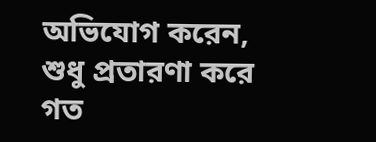অভিযোগ করেন, শুধু প্রতারণা করে গত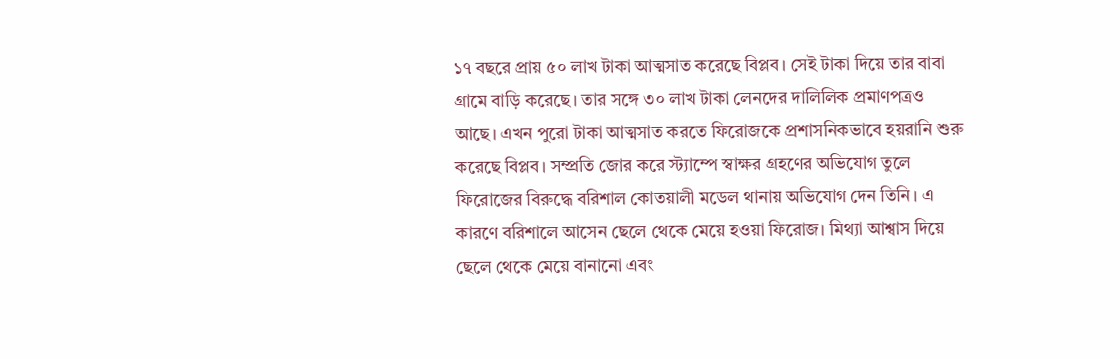১৭ বছরে প্রায় ৫০ লাখ টাকা আত্মসাত করেছে বিপ্লব। সেই টাকা দিয়ে তার বাবা গ্রামে বাড়ি করেছে। তার সঙ্গে ৩০ লাখ টাকা লেনদের দালিলিক প্রমাণপত্রও আছে। এখন পুরো টাকা আত্মসাত করতে ফিরোজকে প্রশাসনিকভাবে হয়রানি শুরু করেছে বিপ্লব। সম্প্রতি জোর করে স্ট্যাম্পে স্বাক্ষর গ্রহণের অভিযোগ তুলে ফিরোজের বিরুদ্ধে বরিশাল কোতয়ালী মডেল থানায় অভিযোগ দেন তিনি। এ কারণে বরিশালে আসেন ছেলে থেকে মেয়ে হওয়া ফিরোজ। মিথ্যা আশ্বাস দিয়ে ছেলে থেকে মেয়ে বানানো এবং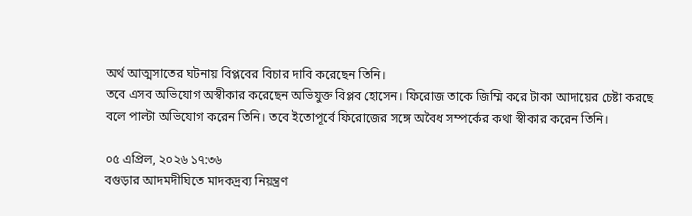অর্থ আত্মসাতের ঘটনায় বিপ্লবের বিচার দাবি করেছেন তিনি।
তবে এসব অভিযোগ অস্বীকার করেছেন অভিযুক্ত বিপ্লব হোসেন। ফিরোজ তাকে জিম্মি করে টাকা আদায়ের চেষ্টা করছে বলে পাল্টা অভিযোগ করেন তিনি। তবে ইতোপূর্বে ফিরোজের সঙ্গে অবৈধ সম্পর্কের কথা স্বীকার করেন তিনি।

০৫ এপ্রিল, ২০২৬ ১৭:৩৬
বগুড়ার আদমদীঘিতে মাদকদ্রব্য নিয়ন্ত্রণ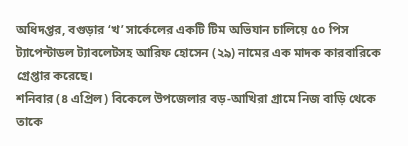অধিদপ্তর, বগুড়ার ‘খ’ সার্কেলের একটি টিম অভিযান চালিয়ে ৫০ পিস ট্যাপেন্টাডল ট্যাবলেটসহ আরিফ হোসেন (২৯) নামের এক মাদক কারবারিকে গ্রেপ্তার করেছে।
শনিবার (৪ এপ্রিল) বিকেলে উপজেলার বড়-আখিরা গ্রামে নিজ বাড়ি থেকে তাকে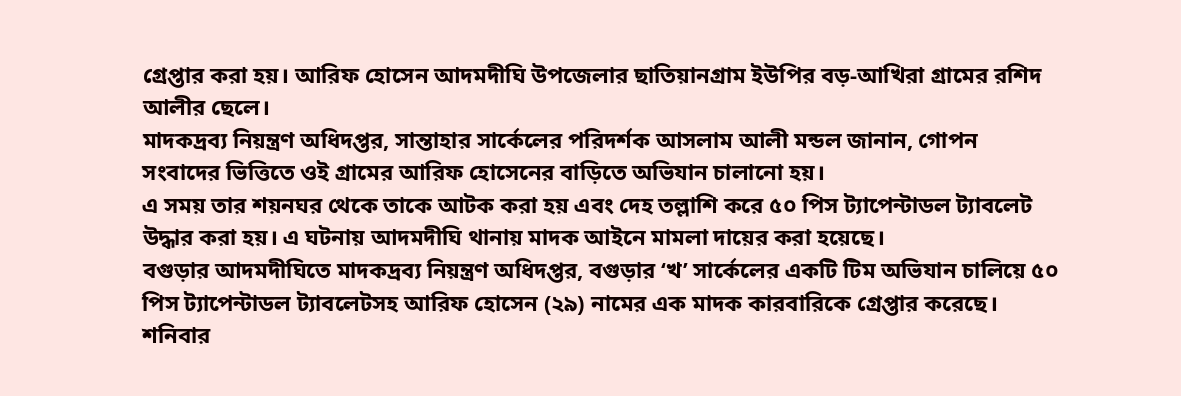গ্রেপ্তার করা হয়। আরিফ হোসেন আদমদীঘি উপজেলার ছাতিয়ানগ্রাম ইউপির বড়-আখিরা গ্রামের রশিদ আলীর ছেলে।
মাদকদ্রব্য নিয়ন্ত্রণ অধিদপ্তর, সান্তাহার সার্কেলের পরিদর্শক আসলাম আলী মন্ডল জানান, গোপন সংবাদের ভিত্তিতে ওই গ্রামের আরিফ হোসেনের বাড়িতে অভিযান চালানো হয়।
এ সময় তার শয়নঘর থেকে তাকে আটক করা হয় এবং দেহ তল্লাশি করে ৫০ পিস ট্যাপেন্টাডল ট্যাবলেট উদ্ধার করা হয়। এ ঘটনায় আদমদীঘি থানায় মাদক আইনে মামলা দায়ের করা হয়েছে।
বগুড়ার আদমদীঘিতে মাদকদ্রব্য নিয়ন্ত্রণ অধিদপ্তর, বগুড়ার ‘খ’ সার্কেলের একটি টিম অভিযান চালিয়ে ৫০ পিস ট্যাপেন্টাডল ট্যাবলেটসহ আরিফ হোসেন (২৯) নামের এক মাদক কারবারিকে গ্রেপ্তার করেছে।
শনিবার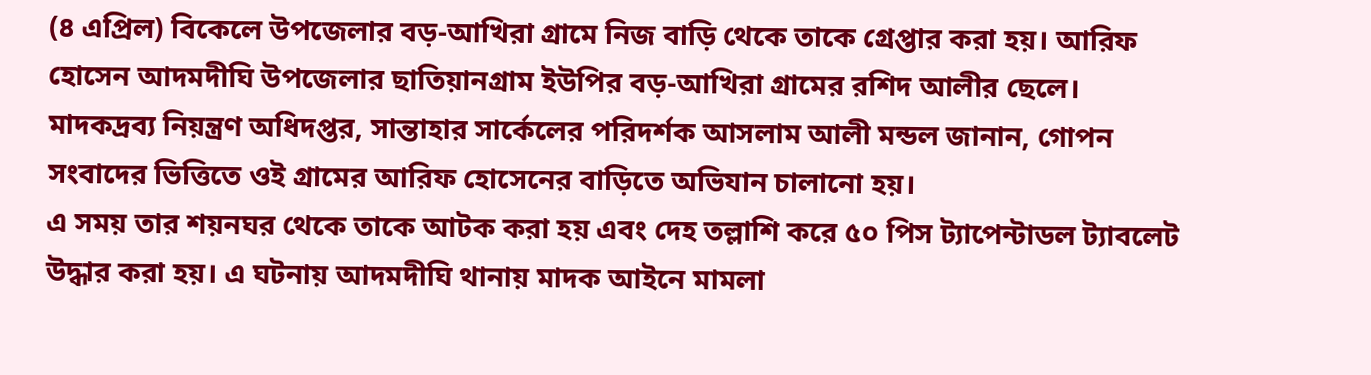(৪ এপ্রিল) বিকেলে উপজেলার বড়-আখিরা গ্রামে নিজ বাড়ি থেকে তাকে গ্রেপ্তার করা হয়। আরিফ হোসেন আদমদীঘি উপজেলার ছাতিয়ানগ্রাম ইউপির বড়-আখিরা গ্রামের রশিদ আলীর ছেলে।
মাদকদ্রব্য নিয়ন্ত্রণ অধিদপ্তর, সান্তাহার সার্কেলের পরিদর্শক আসলাম আলী মন্ডল জানান, গোপন সংবাদের ভিত্তিতে ওই গ্রামের আরিফ হোসেনের বাড়িতে অভিযান চালানো হয়।
এ সময় তার শয়নঘর থেকে তাকে আটক করা হয় এবং দেহ তল্লাশি করে ৫০ পিস ট্যাপেন্টাডল ট্যাবলেট উদ্ধার করা হয়। এ ঘটনায় আদমদীঘি থানায় মাদক আইনে মামলা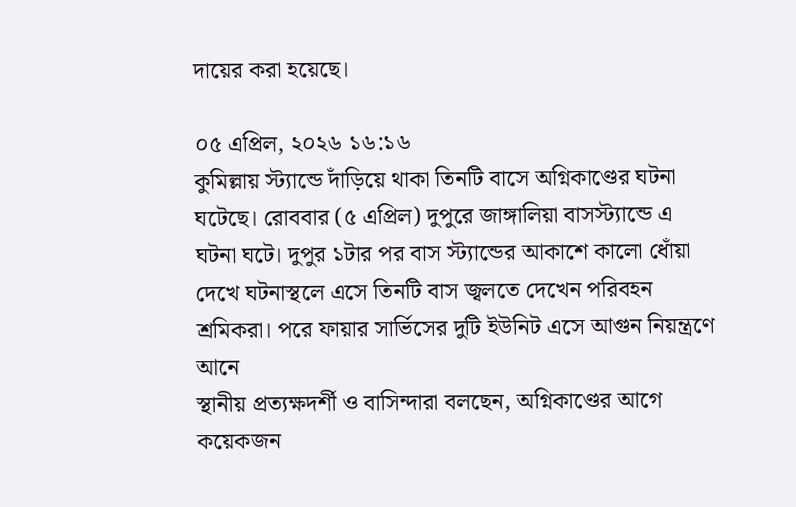দায়ের করা হয়েছে।

০৫ এপ্রিল, ২০২৬ ১৬:১৬
কুমিল্লায় স্ট্যান্ডে দাঁড়িয়ে থাকা তিনটি বাসে অগ্নিকাণ্ডের ঘটনা ঘটেছে। রোববার (৫ এপ্রিল) দুপুরে জাঙ্গালিয়া বাসস্ট্যান্ডে এ ঘটনা ঘটে। দুপুর ১টার পর বাস স্ট্যান্ডের আকাশে কালো ধোঁয়া দেখে ঘটনাস্থলে এসে তিনটি বাস জ্বলতে দেখেন পরিবহন শ্রমিকরা। পরে ফায়ার সার্ভিসের দুটি ইউনিট এসে আগুন নিয়ন্ত্রণে আনে
স্থানীয় প্রত্যক্ষদর্শী ও বাসিন্দারা বলছেন, অগ্নিকাণ্ডের আগে কয়েকজন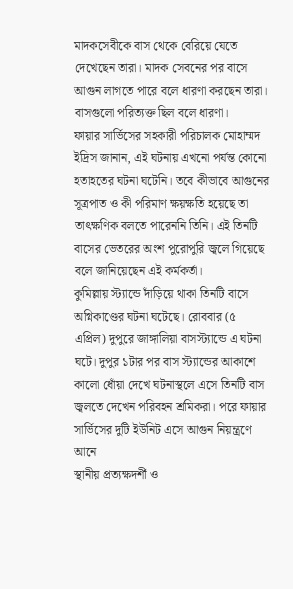মাদকসেবীকে বাস থেকে বেরিয়ে যেতে দেখেছেন তারা। মাদক সেবনের পর বাসে আগুন লাগতে পারে বলে ধারণা করছেন তারা। বাসগুলো পরিত্যক্ত ছিল বলে ধারণা।
ফায়ার সার্ভিসের সহকারী পরিচালক মোহাম্মদ ইদ্রিস জানান, এই ঘটনায় এখনো পর্যন্ত কোনো হতাহতের ঘটনা ঘটেনি। তবে কীভাবে আগুনের সূত্রপাত ও কী পরিমাণ ক্ষয়ক্ষতি হয়েছে তা তাৎক্ষণিক বলতে পারেননি তিনি। এই তিনটি বাসের ভেতরের অংশ পুরোপুরি জ্বলে গিয়েছে বলে জানিয়েছেন এই কর্মকর্তা।
কুমিল্লায় স্ট্যান্ডে দাঁড়িয়ে থাকা তিনটি বাসে অগ্নিকাণ্ডের ঘটনা ঘটেছে। রোববার (৫ এপ্রিল) দুপুরে জাঙ্গালিয়া বাসস্ট্যান্ডে এ ঘটনা ঘটে। দুপুর ১টার পর বাস স্ট্যান্ডের আকাশে কালো ধোঁয়া দেখে ঘটনাস্থলে এসে তিনটি বাস জ্বলতে দেখেন পরিবহন শ্রমিকরা। পরে ফায়ার সার্ভিসের দুটি ইউনিট এসে আগুন নিয়ন্ত্রণে আনে
স্থানীয় প্রত্যক্ষদর্শী ও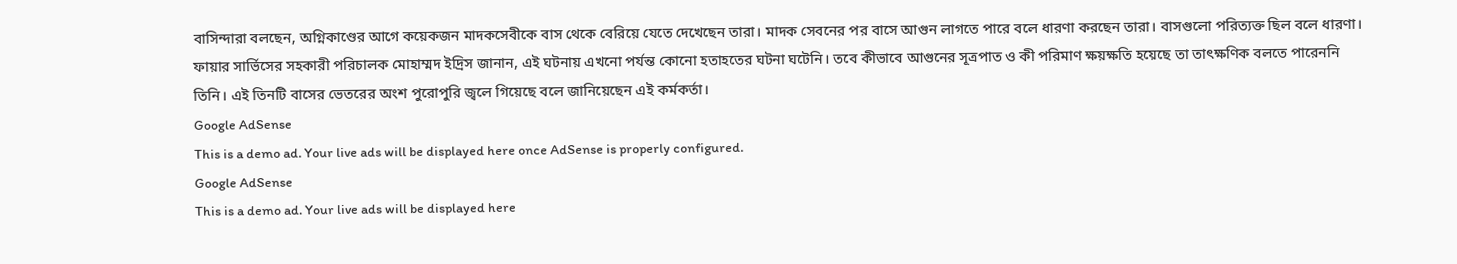বাসিন্দারা বলছেন, অগ্নিকাণ্ডের আগে কয়েকজন মাদকসেবীকে বাস থেকে বেরিয়ে যেতে দেখেছেন তারা। মাদক সেবনের পর বাসে আগুন লাগতে পারে বলে ধারণা করছেন তারা। বাসগুলো পরিত্যক্ত ছিল বলে ধারণা।
ফায়ার সার্ভিসের সহকারী পরিচালক মোহাম্মদ ইদ্রিস জানান, এই ঘটনায় এখনো পর্যন্ত কোনো হতাহতের ঘটনা ঘটেনি। তবে কীভাবে আগুনের সূত্রপাত ও কী পরিমাণ ক্ষয়ক্ষতি হয়েছে তা তাৎক্ষণিক বলতে পারেননি তিনি। এই তিনটি বাসের ভেতরের অংশ পুরোপুরি জ্বলে গিয়েছে বলে জানিয়েছেন এই কর্মকর্তা।
Google AdSense
This is a demo ad. Your live ads will be displayed here once AdSense is properly configured.
Google AdSense
This is a demo ad. Your live ads will be displayed here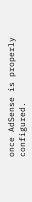once AdSense is properly configured.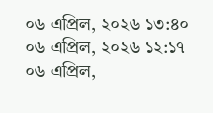০৬ এপ্রিল, ২০২৬ ১৩:৪০
০৬ এপ্রিল, ২০২৬ ১২:১৭
০৬ এপ্রিল,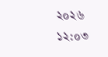২০২৬ ১২:০৩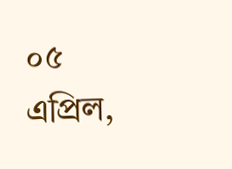০৫ এপ্রিল,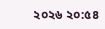২০২৬ ২০:৫৪